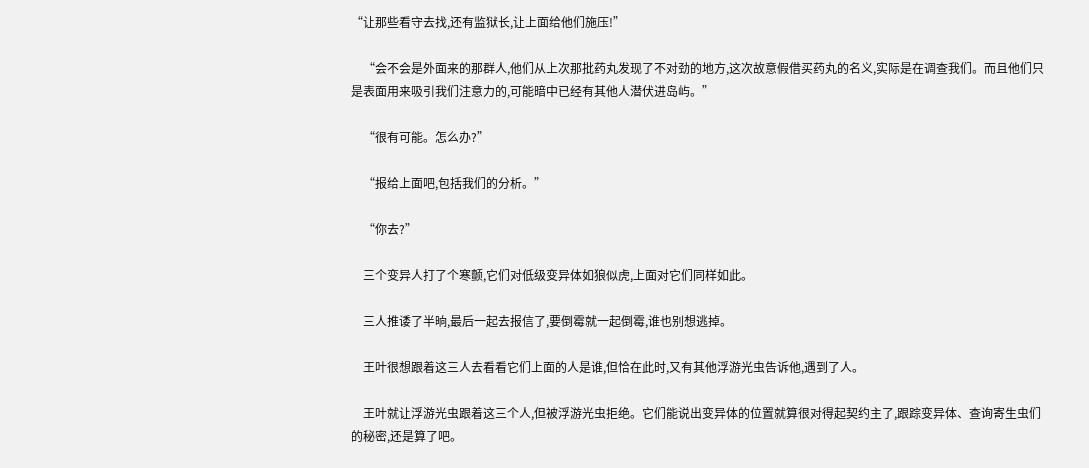“让那些看守去找,还有监狱长,让上面给他们施压!”

    “会不会是外面来的那群人,他们从上次那批药丸发现了不对劲的地方,这次故意假借买药丸的名义,实际是在调查我们。而且他们只是表面用来吸引我们注意力的,可能暗中已经有其他人潜伏进岛屿。”

    “很有可能。怎么办?”

    “报给上面吧,包括我们的分析。”

    “你去?”

    三个变异人打了个寒颤,它们对低级变异体如狼似虎,上面对它们同样如此。

    三人推诿了半晌,最后一起去报信了,要倒霉就一起倒霉,谁也别想逃掉。

    王叶很想跟着这三人去看看它们上面的人是谁,但恰在此时,又有其他浮游光虫告诉他,遇到了人。

    王叶就让浮游光虫跟着这三个人,但被浮游光虫拒绝。它们能说出变异体的位置就算很对得起契约主了,跟踪变异体、查询寄生虫们的秘密,还是算了吧。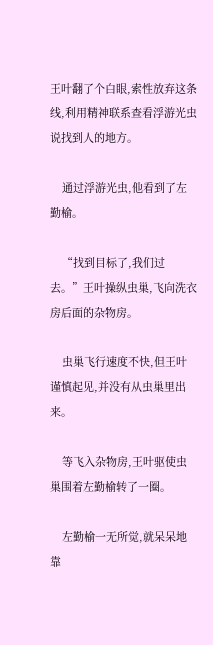王叶翻了个白眼,索性放弃这条线,利用精神联系查看浮游光虫说找到人的地方。

    通过浮游光虫,他看到了左勤榆。

    “找到目标了,我们过去。”王叶操纵虫巢,飞向洗衣房后面的杂物房。

    虫巢飞行速度不快,但王叶谨慎起见,并没有从虫巢里出来。

    等飞入杂物房,王叶驱使虫巢围着左勤榆转了一圈。

    左勤榆一无所觉,就呆呆地靠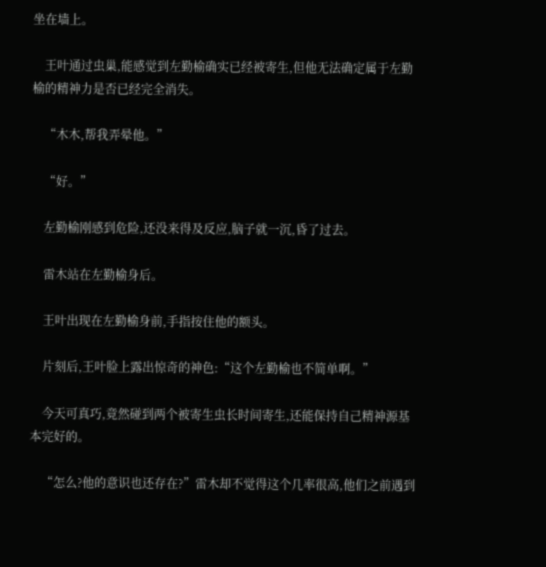坐在墙上。

    王叶通过虫巢,能感觉到左勤榆确实已经被寄生,但他无法确定属于左勤榆的精神力是否已经完全消失。

    “木木,帮我弄晕他。”

    “好。”

    左勤榆刚感到危险,还没来得及反应,脑子就一沉,昏了过去。

    雷木站在左勤榆身后。

    王叶出现在左勤榆身前,手指按住他的额头。

    片刻后,王叶脸上露出惊奇的神色:“这个左勤榆也不简单啊。”

    今天可真巧,竟然碰到两个被寄生虫长时间寄生,还能保持自己精神源基本完好的。

    “怎么?他的意识也还存在?”雷木却不觉得这个几率很高,他们之前遇到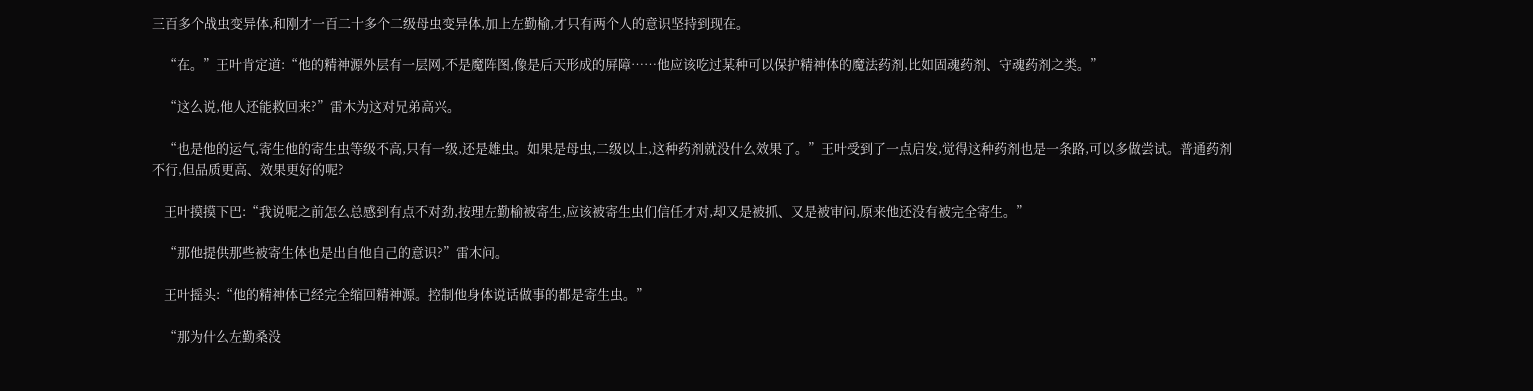三百多个战虫变异体,和刚才一百二十多个二级母虫变异体,加上左勤榆,才只有两个人的意识坚持到现在。

    “在。”王叶肯定道:“他的精神源外层有一层网,不是魔阵图,像是后天形成的屏障……他应该吃过某种可以保护精神体的魔法药剂,比如固魂药剂、守魂药剂之类。”

    “这么说,他人还能救回来?”雷木为这对兄弟高兴。

    “也是他的运气,寄生他的寄生虫等级不高,只有一级,还是雄虫。如果是母虫,二级以上,这种药剂就没什么效果了。”王叶受到了一点启发,觉得这种药剂也是一条路,可以多做尝试。普通药剂不行,但品质更高、效果更好的呢?

    王叶摸摸下巴:“我说呢之前怎么总感到有点不对劲,按理左勤榆被寄生,应该被寄生虫们信任才对,却又是被抓、又是被审问,原来他还没有被完全寄生。”

    “那他提供那些被寄生体也是出自他自己的意识?”雷木问。

    王叶摇头:“他的精神体已经完全缩回精神源。控制他身体说话做事的都是寄生虫。”

    “那为什么左勤桑没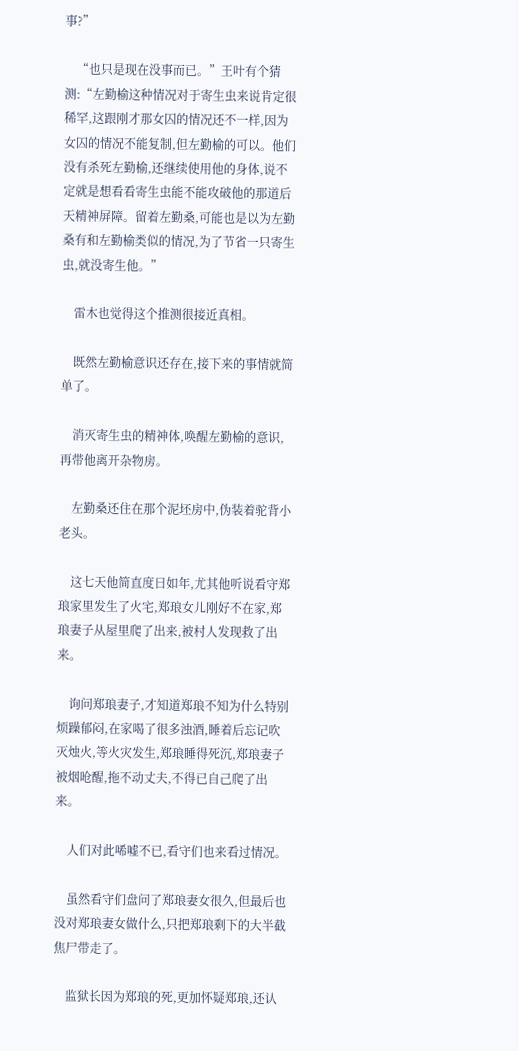事?”

    “也只是现在没事而已。”王叶有个猜测:“左勤榆这种情况对于寄生虫来说肯定很稀罕,这跟刚才那女囚的情况还不一样,因为女囚的情况不能复制,但左勤榆的可以。他们没有杀死左勤榆,还继续使用他的身体,说不定就是想看看寄生虫能不能攻破他的那道后天精神屏障。留着左勤桑,可能也是以为左勤桑有和左勤榆类似的情况,为了节省一只寄生虫,就没寄生他。”

    雷木也觉得这个推测很接近真相。

    既然左勤榆意识还存在,接下来的事情就简单了。

    消灭寄生虫的精神体,唤醒左勤榆的意识,再带他离开杂物房。

    左勤桑还住在那个泥坯房中,伪装着驼背小老头。

    这七天他简直度日如年,尤其他听说看守郑琅家里发生了火宅,郑琅女儿刚好不在家,郑琅妻子从屋里爬了出来,被村人发现救了出来。

    询问郑琅妻子,才知道郑琅不知为什么特别烦躁郁闷,在家喝了很多浊酒,睡着后忘记吹灭烛火,等火灾发生,郑琅睡得死沉,郑琅妻子被烟呛醒,拖不动丈夫,不得已自己爬了出来。

    人们对此唏嘘不已,看守们也来看过情况。

    虽然看守们盘问了郑琅妻女很久,但最后也没对郑琅妻女做什么,只把郑琅剩下的大半截焦尸带走了。

    监狱长因为郑琅的死,更加怀疑郑琅,还认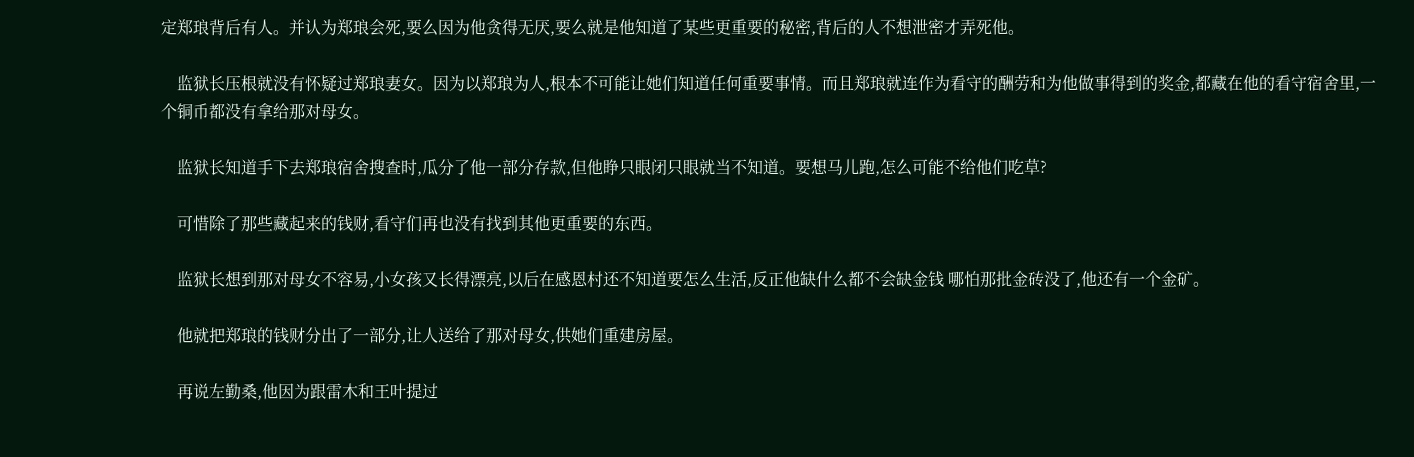定郑琅背后有人。并认为郑琅会死,要么因为他贪得无厌,要么就是他知道了某些更重要的秘密,背后的人不想泄密才弄死他。

    监狱长压根就没有怀疑过郑琅妻女。因为以郑琅为人,根本不可能让她们知道任何重要事情。而且郑琅就连作为看守的酬劳和为他做事得到的奖金,都藏在他的看守宿舍里,一个铜币都没有拿给那对母女。

    监狱长知道手下去郑琅宿舍搜查时,瓜分了他一部分存款,但他睁只眼闭只眼就当不知道。要想马儿跑,怎么可能不给他们吃草?

    可惜除了那些藏起来的钱财,看守们再也没有找到其他更重要的东西。

    监狱长想到那对母女不容易,小女孩又长得漂亮,以后在感恩村还不知道要怎么生活,反正他缺什么都不会缺金钱 哪怕那批金砖没了,他还有一个金矿。

    他就把郑琅的钱财分出了一部分,让人送给了那对母女,供她们重建房屋。

    再说左勤桑,他因为跟雷木和王叶提过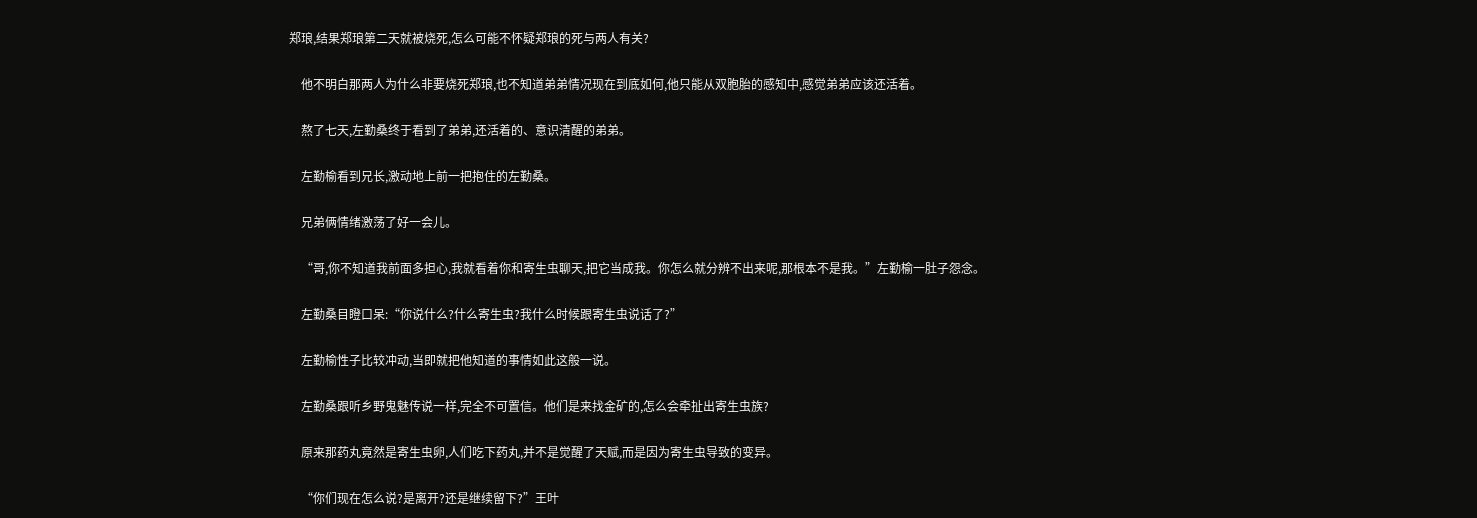郑琅,结果郑琅第二天就被烧死,怎么可能不怀疑郑琅的死与两人有关?

    他不明白那两人为什么非要烧死郑琅,也不知道弟弟情况现在到底如何,他只能从双胞胎的感知中,感觉弟弟应该还活着。

    熬了七天,左勤桑终于看到了弟弟,还活着的、意识清醒的弟弟。

    左勤榆看到兄长,激动地上前一把抱住的左勤桑。

    兄弟俩情绪激荡了好一会儿。

    “哥,你不知道我前面多担心,我就看着你和寄生虫聊天,把它当成我。你怎么就分辨不出来呢,那根本不是我。”左勤榆一肚子怨念。

    左勤桑目瞪口呆:“你说什么?什么寄生虫?我什么时候跟寄生虫说话了?”

    左勤榆性子比较冲动,当即就把他知道的事情如此这般一说。

    左勤桑跟听乡野鬼魅传说一样,完全不可置信。他们是来找金矿的,怎么会牵扯出寄生虫族?

    原来那药丸竟然是寄生虫卵,人们吃下药丸,并不是觉醒了天赋,而是因为寄生虫导致的变异。

    “你们现在怎么说?是离开?还是继续留下?”王叶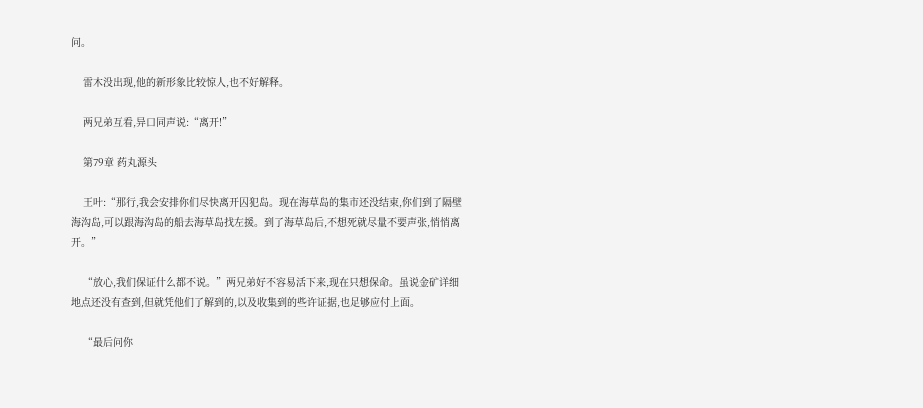问。

    雷木没出现,他的新形象比较惊人,也不好解释。

    两兄弟互看,异口同声说:“离开!”

    第79章 药丸源头

    王叶:“那行,我会安排你们尽快离开囚犯岛。现在海草岛的集市还没结束,你们到了隔壁海沟岛,可以跟海沟岛的船去海草岛找左援。到了海草岛后,不想死就尽量不要声张,悄悄离开。”

    “放心,我们保证什么都不说。”两兄弟好不容易活下来,现在只想保命。虽说金矿详细地点还没有查到,但就凭他们了解到的,以及收集到的些许证据,也足够应付上面。

    “最后问你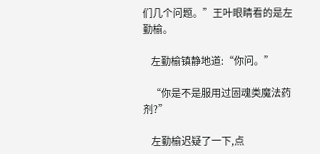们几个问题。”王叶眼睛看的是左勤榆。

    左勤榆镇静地道:“你问。”

    “你是不是服用过固魂类魔法药剂?”

    左勤榆迟疑了一下,点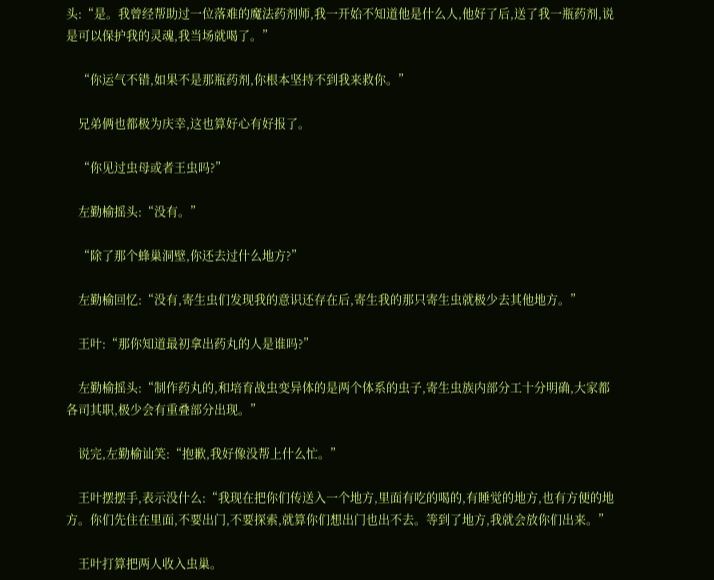头:“是。我曾经帮助过一位落难的魔法药剂师,我一开始不知道他是什么人,他好了后,送了我一瓶药剂,说是可以保护我的灵魂,我当场就喝了。”

    “你运气不错,如果不是那瓶药剂,你根本坚持不到我来救你。”

    兄弟俩也都极为庆幸,这也算好心有好报了。

    “你见过虫母或者王虫吗?”

    左勤榆摇头:“没有。”

    “除了那个蜂巢洞壁,你还去过什么地方?”

    左勤榆回忆:“没有,寄生虫们发现我的意识还存在后,寄生我的那只寄生虫就极少去其他地方。”

    王叶:“那你知道最初拿出药丸的人是谁吗?”

    左勤榆摇头:“制作药丸的,和培育战虫变异体的是两个体系的虫子,寄生虫族内部分工十分明确,大家都各司其职,极少会有重叠部分出现。”

    说完,左勤榆讪笑:“抱歉,我好像没帮上什么忙。”

    王叶摆摆手,表示没什么:“我现在把你们传送入一个地方,里面有吃的喝的,有睡觉的地方,也有方便的地方。你们先住在里面,不要出门,不要探索,就算你们想出门也出不去。等到了地方,我就会放你们出来。”

    王叶打算把两人收入虫巢。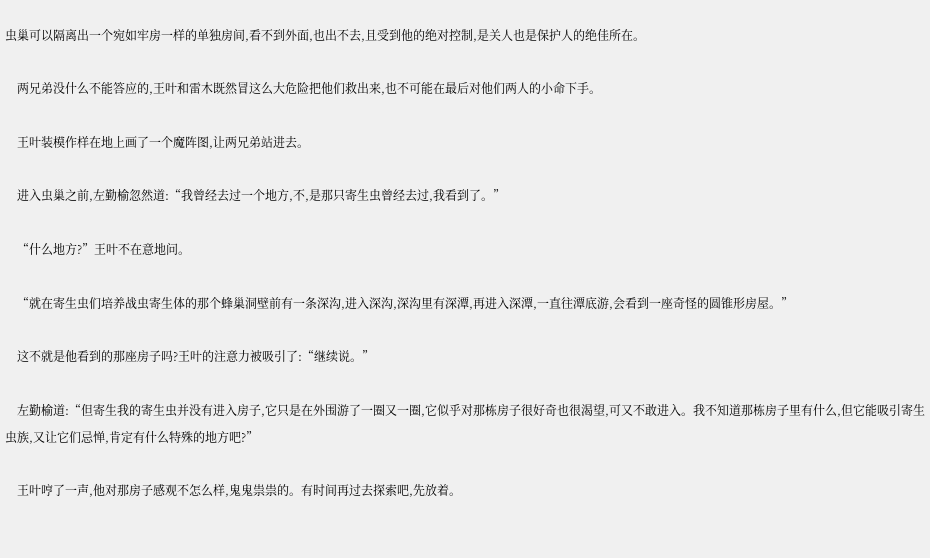虫巢可以隔离出一个宛如牢房一样的单独房间,看不到外面,也出不去,且受到他的绝对控制,是关人也是保护人的绝佳所在。

    两兄弟没什么不能答应的,王叶和雷木既然冒这么大危险把他们救出来,也不可能在最后对他们两人的小命下手。

    王叶装模作样在地上画了一个魔阵图,让两兄弟站进去。

    进入虫巢之前,左勤榆忽然道:“我曾经去过一个地方,不,是那只寄生虫曾经去过,我看到了。”

    “什么地方?”王叶不在意地问。

    “就在寄生虫们培养战虫寄生体的那个蜂巢洞壁前有一条深沟,进入深沟,深沟里有深潭,再进入深潭,一直往潭底游,会看到一座奇怪的圆锥形房屋。”

    这不就是他看到的那座房子吗?王叶的注意力被吸引了:“继续说。”

    左勤榆道:“但寄生我的寄生虫并没有进入房子,它只是在外围游了一圈又一圈,它似乎对那栋房子很好奇也很渴望,可又不敢进入。我不知道那栋房子里有什么,但它能吸引寄生虫族,又让它们忌惮,肯定有什么特殊的地方吧?”

    王叶哼了一声,他对那房子感观不怎么样,鬼鬼祟祟的。有时间再过去探索吧,先放着。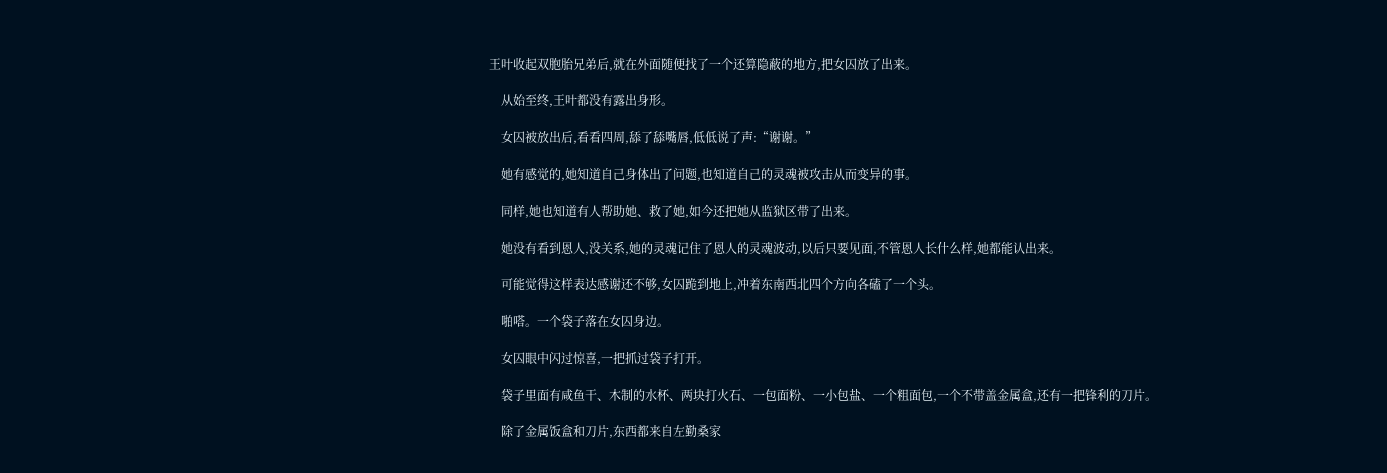王叶收起双胞胎兄弟后,就在外面随便找了一个还算隐蔽的地方,把女囚放了出来。

    从始至终,王叶都没有露出身形。

    女囚被放出后,看看四周,舔了舔嘴唇,低低说了声:“谢谢。”

    她有感觉的,她知道自己身体出了问题,也知道自己的灵魂被攻击从而变异的事。

    同样,她也知道有人帮助她、救了她,如今还把她从监狱区带了出来。

    她没有看到恩人,没关系,她的灵魂记住了恩人的灵魂波动,以后只要见面,不管恩人长什么样,她都能认出来。

    可能觉得这样表达感谢还不够,女囚跪到地上,冲着东南西北四个方向各磕了一个头。

    啪嗒。一个袋子落在女囚身边。

    女囚眼中闪过惊喜,一把抓过袋子打开。

    袋子里面有咸鱼干、木制的水杯、两块打火石、一包面粉、一小包盐、一个粗面包,一个不带盖金属盒,还有一把锋利的刀片。

    除了金属饭盒和刀片,东西都来自左勤桑家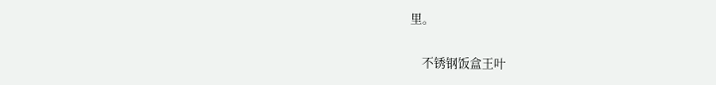里。

    不锈钢饭盒王叶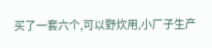买了一套六个,可以野炊用,小厂子生产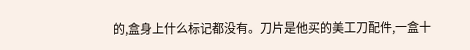的,盒身上什么标记都没有。刀片是他买的美工刀配件,一盒十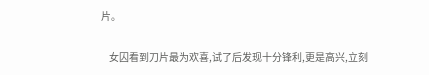片。

    女囚看到刀片最为欢喜,试了后发现十分锋利,更是高兴,立刻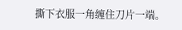撕下衣服一角缠住刀片一端。